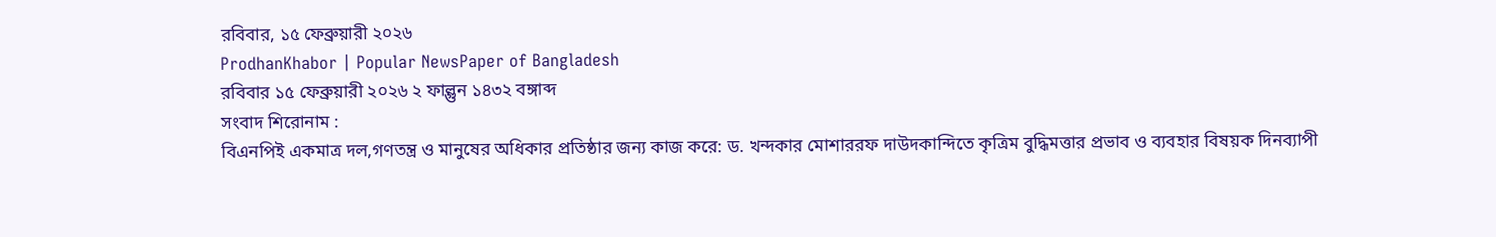রবিবার, ১৫ ফেব্রুয়ারী ২০২৬
ProdhanKhabor | Popular NewsPaper of Bangladesh
রবিবার ১৫ ফেব্রুয়ারী ২০২৬ ২ ফাল্গুন ১৪৩২ বঙ্গাব্দ
সংবাদ শিরোনাম :
বিএনপিই একমাত্র দল,গণতন্ত্র ও মানুষের অধিকার প্রতিষ্ঠার জন্য কাজ করে: ড. খন্দকার মোশাররফ দাউদকান্দিতে কৃত্রিম বুদ্ধিমত্তার প্রভাব ও ব্যবহার বিষয়ক দিনব্যাপী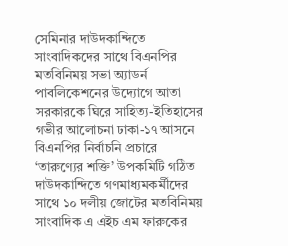সেমিনার দাউদকান্দিতে সাংবাদিকদের সাথে বিএনপির মতবিনিময় সভা অ্যাডর্ন পাবলিকেশনের উদ্যোগে আতা সরকারকে ঘিরে সাহিত্য-ইতিহাসের গভীর আলোচনা ঢাকা-১৭ আসনে বিএনপির নির্বাচনি প্রচারে ‘তারুণ্যের শক্তি’ উপকমিটি গঠিত দাউদকান্দিতে গণমাধ্যমকর্মীদের সাথে ১০ দলীয় জোটের মতবিনিময় সাংবাদিক এ এইচ এম ফারুকের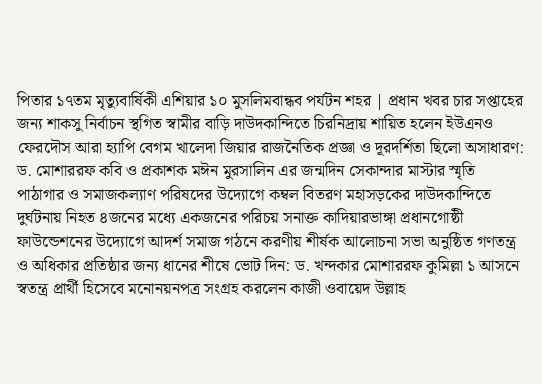পিতার ১৭তম মৃত্যুবার্ষিকী এশিয়ার ১০ মুসলিমবান্ধব পর্যটন শহর | প্রধান খবর চার সপ্তাহের জন্য শাকসু নির্বাচন স্থগিত স্বামীর বাড়ি দাউদকান্দিতে চিরনিদ্রায় শায়িত হলেন ইউএনও ফেরদৌস আরা হ্যাপি বেগম খালেদা জিয়ার রাজনৈতিক প্রজ্ঞা ও দূরদর্শিতা ছিলো অসাধারণ: ড. মোশাররফ কবি ও প্রকাশক মঈন মুরসালিন এর জন্মদিন সেকান্দার মাস্টার স্মৃতি পাঠাগার ও সমাজকল্যাণ পরিষদের উদ্যোগে কম্বল বিতরণ মহাসড়কের দাউদকান্দিতে দুর্ঘটনায় নিহত ৪জনের মধ্যে একজনের পরিচয় সনাক্ত কাদিয়ারভাঙ্গা প্রধানগোষ্ঠী ফাউন্ডেশনের উদ্যোগে আদর্শ সমাজ গঠনে করণীয় শীর্ষক আলোচনা সভা অনুষ্ঠিত গণতন্ত্র ও অধিকার প্রতিষ্ঠার জন্য ধানের শীষে ভোট দিন: ড. খন্দকার মোশাররফ কুমিল্লা ১ আসনে স্বতন্ত্র প্রার্থী হিসেবে মনোনয়নপত্র সংগ্রহ করলেন কাজী ওবায়েদ উল্লাহ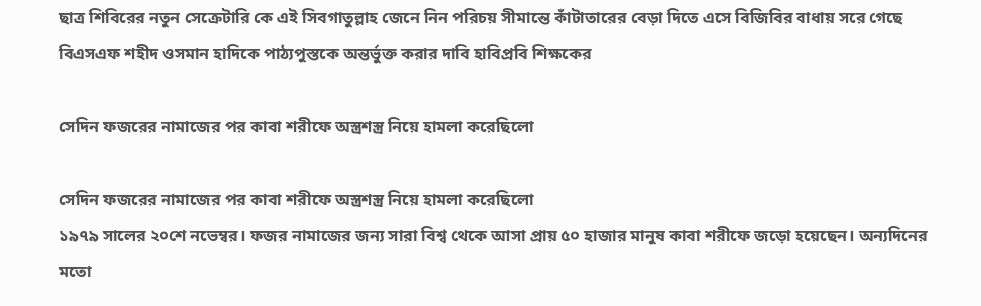ছাত্র শিবিরের নতুন সেক্রেটারি কে এই সিবগাতুল্লাহ জেনে নিন পরিচয় সীমান্তে কাঁটাতারের বেড়া দিতে এসে বিজিবির বাধায় সরে গেছে বিএসএফ শহীদ ওসমান হাদিকে পাঠ্যপুস্তকে অন্তর্ভুক্ত করার দাবি হাবিপ্রবি শিক্ষকের

সেদিন ফজরের নামাজের পর কাবা শরীফে অস্ত্রশস্ত্র নিয়ে হামলা করেছিলো

সেদিন ফজরের নামাজের পর কাবা শরীফে অস্ত্রশস্ত্র নিয়ে হামলা করেছিলো
১৯৭৯ সালের ২০শে নভেম্বর। ফজর নামাজের জন্য সারা বিশ্ব থেকে আসা প্রায় ৫০ হাজার মানুষ কাবা শরীফে জড়ো হয়েছেন। অন্যদিনের মতো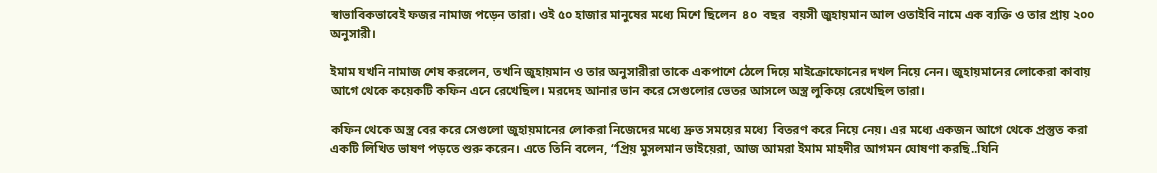স্বাভাবিকভাবেই ফজর নামাজ পড়েন তারা। ওই ৫০ হাজার মানুষের মধ্যে মিশে ছিলেন  ৪০  বছর  বয়সী জুহায়মান আল ওতাইবি নামে এক ব্যক্তি ও তার প্রায় ২০০ অনুসারী।

ইমাম যখনি নামাজ শেষ করলেন, তখনি জুহায়মান ও তার অনুসারীরা তাকে একপাশে ঠেলে দিয়ে মাইক্রোফোনের দখল নিয়ে নেন। জুহায়মানের লোকেরা কাবায় আগে থেকে কয়েকটি কফিন এনে রেখেছিল। মরদেহ আনার ভান করে সেগুলোর ভেতর আসলে অস্ত্র লুকিয়ে রেখেছিল তারা।

কফিন থেকে অস্ত্র বের করে সেগুলো জুহায়মানের লোকরা নিজেদের মধ্যে দ্রুত সময়ের মধ্যে  বিতরণ করে নিয়ে নেয়। এর মধ্যে একজন আগে থেকে প্রস্তুত করা একটি লিখিত ভাষণ পড়তে শুরু করেন। এতে তিনি বলেন, “প্রিয় মুসলমান ভাইয়েরা, আজ আমরা ইমাম মাহদীর আগমন ঘোষণা করছি..যিনি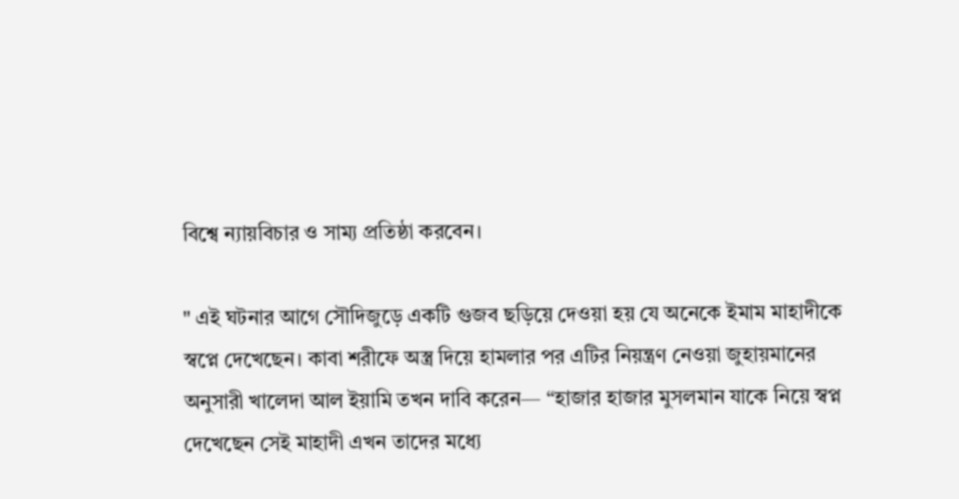বিশ্বে ন্যায়বিচার ও সাম্য প্রতিষ্ঠা করবেন।

" এই ঘটনার আগে সৌদিজুড়ে একটি গুজব ছড়িয়ে দেওয়া হয় যে অনেকে ইমাম মাহাদীকে স্বপ্নে দেখেছেন। কাবা শরীফে অস্ত্র দিয়ে হামলার পর এটির নিয়ন্ত্রণ নেওয়া জুহায়মানের অনুসারী খালেদা আল ইয়ামি তখন দাবি করেন— “হাজার হাজার মুসলমান যাকে নিয়ে স্বপ্ন দেখেছেন সেই মাহাদী এখন তাদের মধ্যে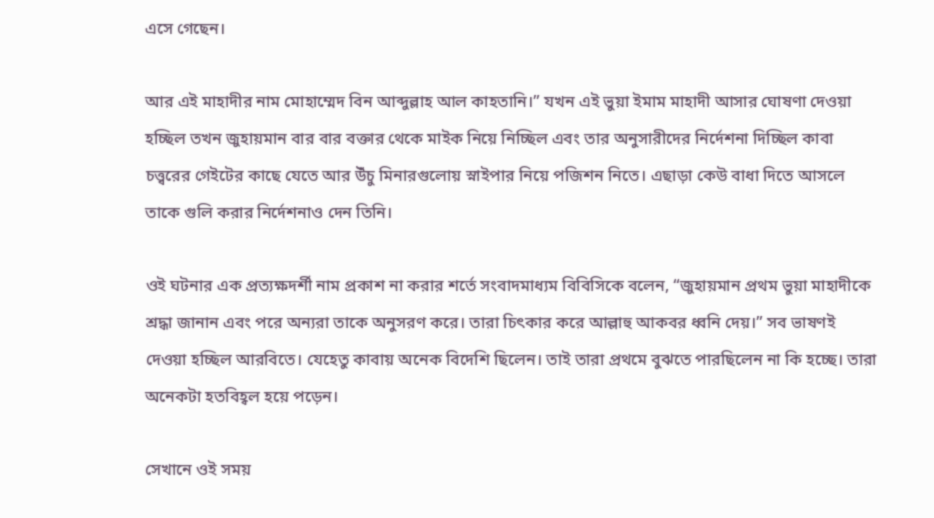এসে গেছেন।

আর এই মাহাদীর নাম মোহাম্মেদ বিন আব্দুল্লাহ আল কাহতানি।” যখন এই ভুয়া ইমাম মাহাদী আসার ঘোষণা দেওয়া হচ্ছিল তখন জুহায়মান বার বার বক্তার থেকে মাইক নিয়ে নিচ্ছিল এবং তার অনুসারীদের নির্দেশনা দিচ্ছিল কাবা চত্ত্বরের গেইটের কাছে যেতে আর উঁচু মিনারগুলোয় স্নাইপার নিয়ে পজিশন নিতে। এছাড়া কেউ বাধা দিতে আসলে তাকে গুলি করার নির্দেশনাও দেন তিনি।

ওই ঘটনার এক প্রত্যক্ষদর্শী নাম প্রকাশ না করার শর্তে সংবাদমাধ্যম বিবিসিকে বলেন, “জুহায়মান প্রথম ভুয়া মাহাদীকে শ্রদ্ধা জানান এবং পরে অন্যরা তাকে অনুসরণ করে। তারা চিৎকার করে আল্লাহু আকবর ধ্বনি দেয়।” সব ভাষণই দেওয়া হচ্ছিল আরবিতে। যেহেতু কাবায় অনেক বিদেশি ছিলেন। তাই তারা প্রথমে বুঝতে পারছিলেন না কি হচ্ছে। তারা অনেকটা হতবিহ্বল হয়ে পড়েন।

সেখানে ওই সময়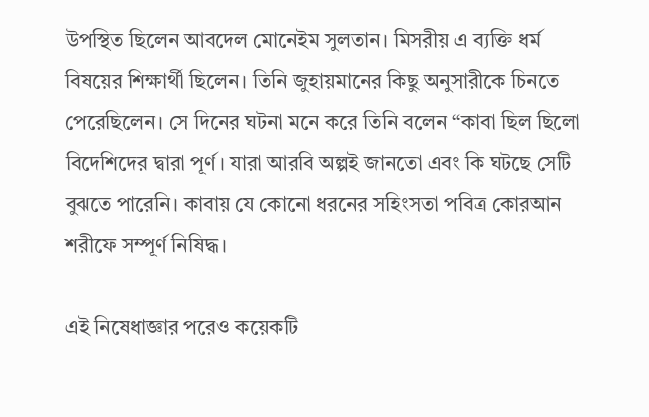উপস্থিত ছিলেন আবদেল মোনেইম সুলতান। মিসরীয় এ ব্যক্তি ধর্ম বিষয়ের শিক্ষার্থী ছিলেন। তিনি জুহায়মানের কিছু অনুসারীকে চিনতে পেরেছিলেন। সে দিনের ঘটনা মনে করে তিনি বলেন “কাবা ছিল ছিলো বিদেশিদের দ্বারা পূর্ণ। যারা আরবি অল্পই জানতো এবং কি ঘটছে সেটি বুঝতে পারেনি। কাবায় যে কোনো ধরনের সহিংসতা পবিত্র কোরআন শরীফে সম্পূর্ণ নিষিদ্ধ।

এই নিষেধাজ্ঞার পরেও কয়েকটি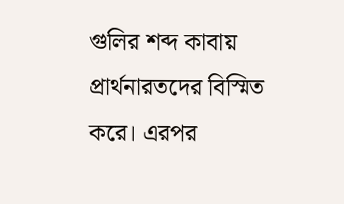গুলির শব্দ কাবায় প্রার্থনারতদের বিস্মিত করে। এরপর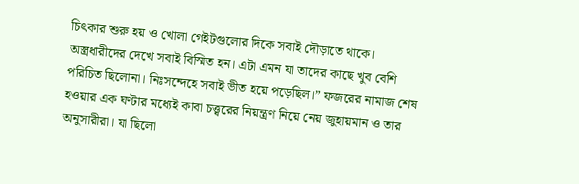চিৎকার শুরু হয় ও খোলা গেইটগুলোর দিকে সবাই দৌড়াতে থাকে। অস্ত্রধারীদের দেখে সবাই বিস্মিত হন। এটা এমন যা তাদের কাছে খুব বেশি পরিচিত ছিলোনা। নিঃসন্দেহে সবাই ভীত হয়ে পড়েছিল।” ফজরের নামাজ শেষ হওয়ার এক ঘণ্টার মধ্যেই কাবা চত্ত্বরের নিয়ন্ত্রণ নিয়ে নেয় জুহায়মান ও তার অনুসারীরা। যা ছিলো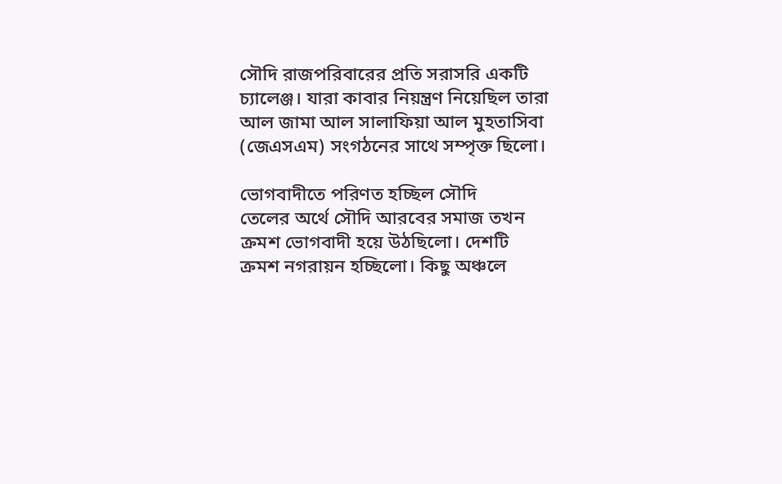সৌদি রাজপরিবারের প্রতি সরাসরি একটি চ্যালেঞ্জ। যারা কাবার নিয়ন্ত্রণ নিয়েছিল তারা আল জামা আল সালাফিয়া আল মুহতাসিবা (জেএসএম) সংগঠনের সাথে সম্পৃক্ত ছিলো।

ভোগবাদীতে পরিণত হচ্ছিল সৌদি
তেলের অর্থে সৌদি আরবের সমাজ তখন ক্রমশ ভোগবাদী হয়ে উঠছিলো। দেশটি ক্রমশ নগরায়ন হচ্ছিলো। কিছু অঞ্চলে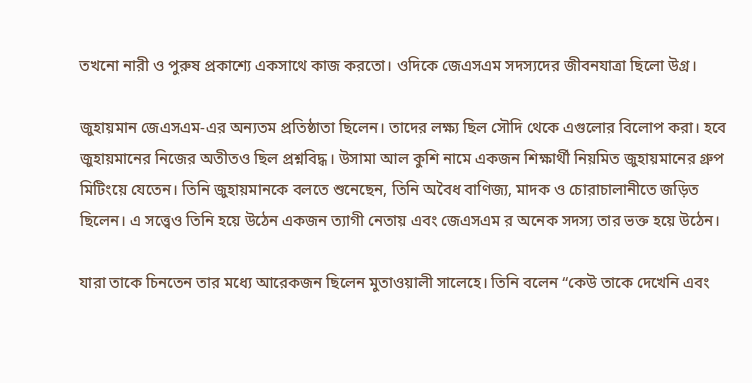তখনো নারী ও পুরুষ প্রকাশ্যে একসাথে কাজ করতো। ওদিকে জেএসএম সদস্যদের জীবনযাত্রা ছিলো উগ্র।

জুহায়মান জেএসএম-এর অন্যতম প্রতিষ্ঠাতা ছিলেন। তাদের লক্ষ্য ছিল সৌদি থেকে এগুলোর বিলোপ করা। হবে জুহায়মানের নিজের অতীতও ছিল প্রশ্নবিদ্ধ। উসামা আল কুশি নামে একজন শিক্ষার্থী নিয়মিত জুহায়মানের গ্রুপ মিটিংয়ে যেতেন। তিনি জুহায়মানকে বলতে শুনেছেন, তিনি অবৈধ বাণিজ্য, মাদক ও চোরাচালানীতে জড়িত ছিলেন। এ সত্ত্বেও তিনি হয়ে উঠেন একজন ত্যাগী নেতায় এবং জেএসএম র অনেক সদস্য তার ভক্ত হয়ে উঠেন।

যারা তাকে চিনতেন তার মধ্যে আরেকজন ছিলেন মুতাওয়ালী সালেহে। তিনি বলেন “কেউ তাকে দেখেনি এবং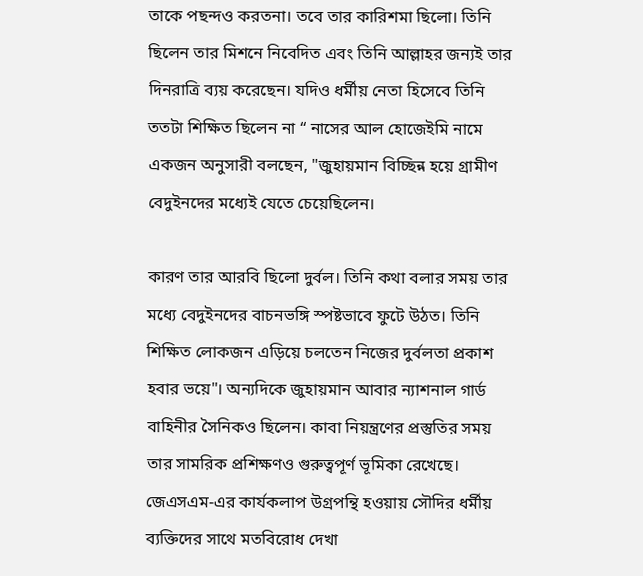তাকে পছন্দও করতনা। তবে তার কারিশমা ছিলো। তিনি ছিলেন তার মিশনে নিবেদিত এবং তিনি আল্লাহর জন্যই তার দিনরাত্রি ব্যয় করেছেন। যদিও ধর্মীয় নেতা হিসেবে তিনি ততটা শিক্ষিত ছিলেন না “ নাসের আল হোজেইমি নামে একজন অনুসারী বলছেন, "জুহায়মান বিচ্ছিন্ন হয়ে গ্রামীণ বেদুইনদের মধ্যেই যেতে চেয়েছিলেন।

কারণ তার আরবি ছিলো দুর্বল। তিনি কথা বলার সময় তার মধ্যে বেদুইনদের বাচনভঙ্গি স্পষ্টভাবে ফুটে উঠত। তিনি শিক্ষিত লোকজন এড়িয়ে চলতেন নিজের দুর্বলতা প্রকাশ হবার ভয়ে"। অন্যদিকে জুহায়মান আবার ন্যাশনাল গার্ড বাহিনীর সৈনিকও ছিলেন। কাবা নিয়ন্ত্রণের প্রস্তুতির সময় তার সামরিক প্রশিক্ষণও গুরুত্বপূর্ণ ভূমিকা রেখেছে। জেএসএম-এর কার্যকলাপ উগ্রপন্থি হওয়ায় সৌদির ধর্মীয় ব্যক্তিদের সাথে মতবিরোধ দেখা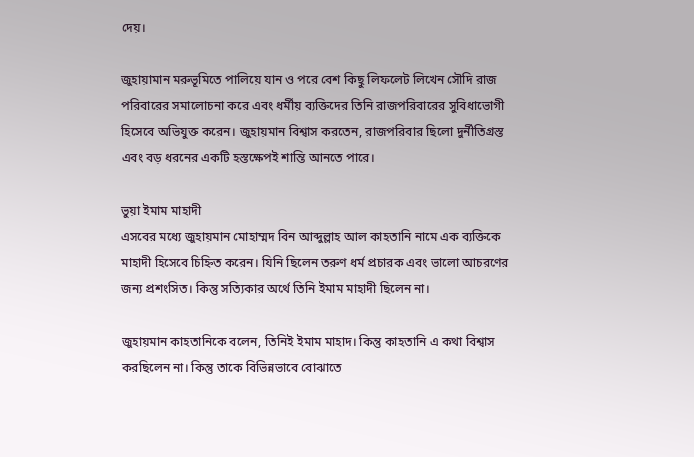দেয়।

জুহায়ামান মরুভূমিতে পালিয়ে যান ও পরে বেশ কিছু লিফলেট লিখেন সৌদি রাজ পরিবারের সমালোচনা করে এবং ধর্মীয় ব্যক্তিদের তিনি রাজপরিবারের সুবিধাভোগী হিসেবে অভিযুক্ত করেন। জুহায়মান বিশ্বাস করতেন, রাজপরিবার ছিলো দুর্নীতিগ্রস্ত এবং বড় ধরনের একটি হস্তক্ষেপই শান্তি আনতে পারে।

ভুয়া ইমাম মাহাদী
এসবের মধ্যে জুহায়মান মোহাম্মদ বিন আব্দুল্লাহ আল কাহতানি নামে এক ব্যক্তিকে মাহাদী হিসেবে চিহ্নিত করেন। যিনি ছিলেন তরুণ ধর্ম প্রচারক এবং ভালো আচরণের জন্য প্রশংসিত। কিন্তু সত্যিকার অর্থে তিনি ইমাম মাহাদী ছিলেন না।

জুহায়মান কাহতানিকে বলেন, তিনিই ইমাম মাহাদ। কিন্তু কাহতানি এ কথা বিশ্বাস করছিলেন না। কিন্তু তাকে বিভিন্নভাবে বোঝাতে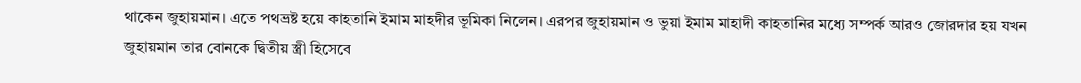থাকেন জুহায়মান। এতে পথভ্রষ্ট হয়ে কাহতানি ইমাম মাহদীর ভূমিকা নিলেন। এরপর জুহায়মান ও ভুয়া ইমাম মাহাদী কাহতানির মধ্যে সম্পর্ক আরও জোরদার হয় যখন জুহায়মান তার বোনকে দ্বিতীয় স্ত্রী হিসেবে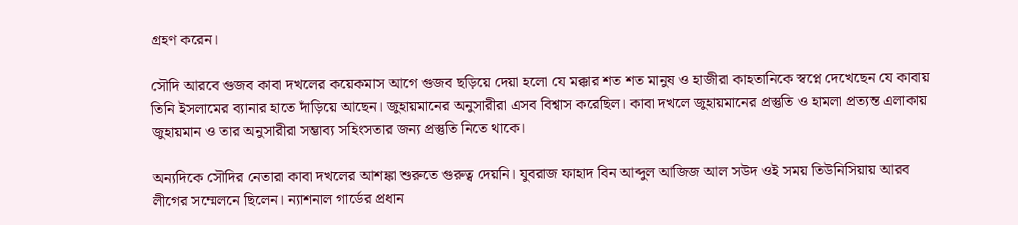গ্রহণ করেন।

সৌদি আরবে গুজব কাবা দখলের কয়েকমাস আগে গুজব ছড়িয়ে দেয়া হলো যে মক্কার শত শত মানুষ ও হাজীরা কাহতানিকে স্বপ্নে দেখেছেন যে কাবায় তিনি ইসলামের ব্যানার হাতে দাঁড়িয়ে আছেন। জুহায়মানের অনুসারীরা এসব বিশ্বাস করেছিল। কাবা দখলে জুহায়মানের প্রস্তুতি ও হামলা প্রত্যন্ত এলাকায় জুহায়মান ও তার অনুসারীরা সম্ভাব্য সহিংসতার জন্য প্রস্তুতি নিতে থাকে।

অন্যদিকে সৌদির নেতারা কাবা দখলের আশঙ্কা শুরুতে গুরুত্ব দেয়নি। যুবরাজ ফাহাদ বিন আব্দুল আজিজ আল সউদ ওই সময় তিউনিসিয়ায় আরব লীগের সম্মেলনে ছিলেন। ন্যাশনাল গার্ডের প্রধান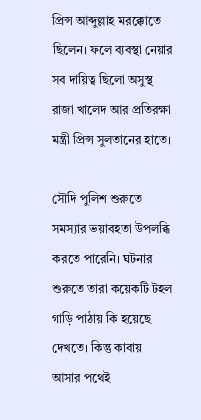প্রিন্স আব্দুল্লাহ মরক্কোতে ছিলেন। ফলে ব্যবস্থা নেয়ার সব দায়িত্ব ছিলো অসুস্থ রাজা খালেদ আর প্রতিরক্ষা মন্ত্রী প্রিন্স সুলতানের হাতে।

সৌদি পুলিশ শুরুতে সমস্যার ভয়াবহতা উপলব্ধি করতে পারেনি। ঘটনার শুরুতে তারা কয়েকটি টহল গাড়ি পাঠায় কি হয়েছে দেখতে। কিন্তু কাবায় আসার পথেই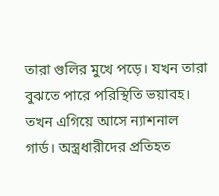তারা গুলির মুখে পড়ে। যখন তারা বুঝতে পারে পরিস্থিতি ভয়াবহ। তখন এগিয়ে আসে ন্যাশনাল গার্ড। অস্ত্রধারীদের প্রতিহত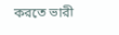করতে ভারী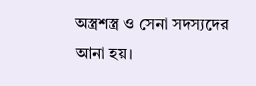অস্ত্রশস্ত্র ও সেনা সদস্যদের আনা হয়।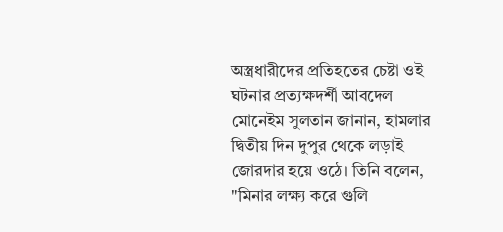অস্ত্রধারীদের প্রতিহতের চেষ্টা ওই ঘটনার প্রত্যক্ষদর্শী আবদেল মোনেইম সুলতান জানান, হামলার দ্বিতীয় দিন দুপুর থেকে লড়াই জোরদার হয়ে ওঠে। তিনি বলেন, "মিনার লক্ষ্য করে গুলি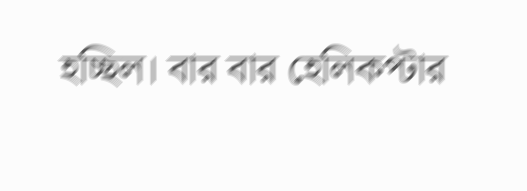হচ্ছিল। বার বার হেলিকপ্টার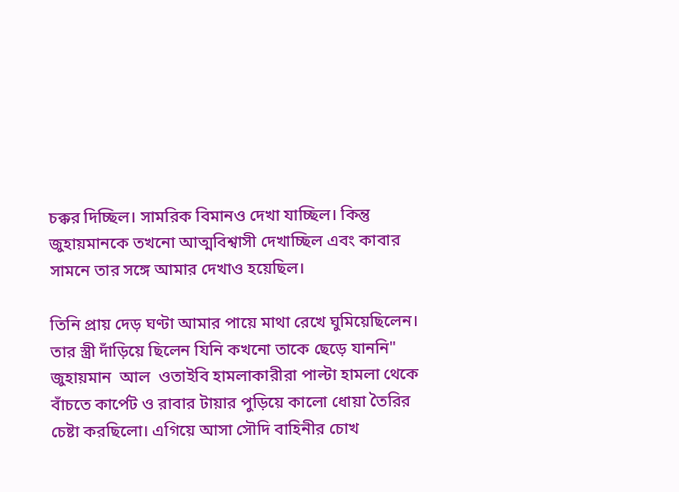চক্কর দিচ্ছিল। সামরিক বিমানও দেখা যাচ্ছিল। কিন্তু জুহায়মানকে তখনো আত্মবিশ্বাসী দেখাচ্ছিল এবং কাবার সামনে তার সঙ্গে আমার দেখাও হয়েছিল।

তিনি প্রায় দেড় ঘণ্টা আমার পায়ে মাথা রেখে ঘুমিয়েছিলেন। তার স্ত্রী দাঁড়িয়ে ছিলেন যিনি কখনো তাকে ছেড়ে যাননি" জুহায়মান  আল  ওতাইবি হামলাকারীরা পাল্টা হামলা থেকে বাঁচতে কার্পেট ও রাবার টায়ার পুড়িয়ে কালো ধোয়া তৈরির চেষ্টা করছিলো। এগিয়ে আসা সৌদি বাহিনীর চোখ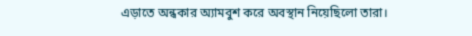এড়াতে অন্ধকার অ্যামবুশ করে অবস্থান নিয়েছিলো তারা।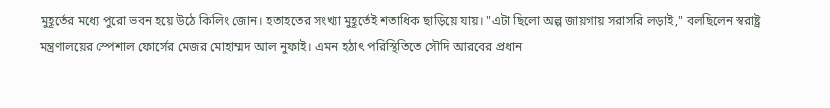মুহূর্তের মধ্যে পুরো ভবন হয়ে উঠে কিলিং জোন। হতাহতের সংখ্যা মুহূর্তেই শতাধিক ছাড়িয়ে যায়। "এটা ছিলো অল্প জায়গায় সরাসরি লড়াই," বলছিলেন স্বরাষ্ট্র মন্ত্রণালয়ের স্পেশাল ফোর্সের মেজর মোহাম্মদ আল নুফাই। এমন হঠাৎ পরিস্থিতিতে সৌদি আরবের প্রধান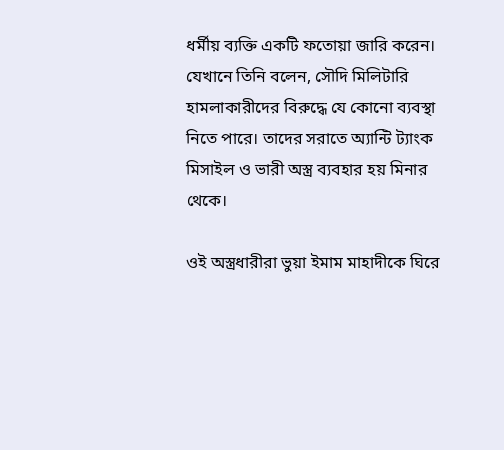ধর্মীয় ব্যক্তি একটি ফতোয়া জারি করেন। যেখানে তিনি বলেন, সৌদি মিলিটারি হামলাকারীদের বিরুদ্ধে যে কোনো ব্যবস্থা নিতে পারে। তাদের সরাতে অ্যান্টি ট্যাংক মিসাইল ও ভারী অস্ত্র ব্যবহার হয় মিনার থেকে।

ওই অস্ত্রধারীরা ভুয়া ইমাম মাহাদীকে ঘিরে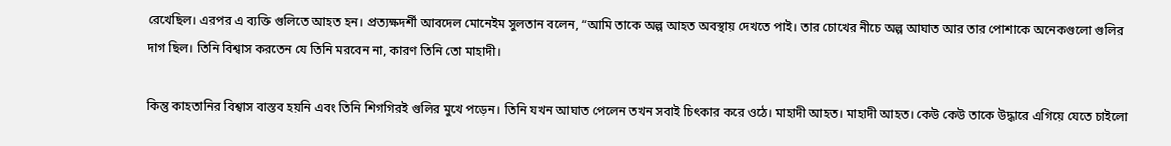রেখেছিল। এরপর এ ব্যক্তি গুলিতে আহত হন। প্রত্যক্ষদর্শী আবদেল মোনেইম সুলতান বলেন, “আমি তাকে অল্প আহত অবস্থায় দেখতে পাই। তার চোখের নীচে অল্প আঘাত আর তার পোশাকে অনেকগুলো গুলির দাগ ছিল। তিনি বিশ্বাস করতেন যে তিনি মরবেন না, কারণ তিনি তো মাহাদী।

কিন্তু কাহতানির বিশ্বাস বাস্তব হয়নি এবং তিনি শিগগিরই গুলির মুখে পড়েন। তিনি যখন আঘাত পেলেন তখন সবাই চিৎকার করে ওঠে। মাহাদী আহত। মাহাদী আহত। কেউ কেউ তাকে উদ্ধারে এগিয়ে যেতে চাইলো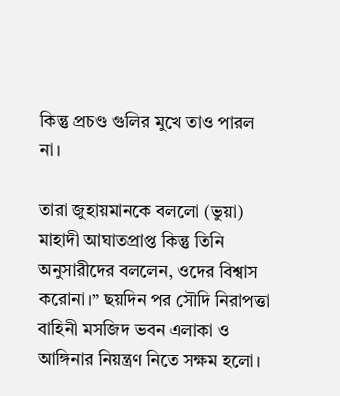কিন্তু প্রচণ্ড গুলির মুখে তাও পারল না।

তারা জুহায়মানকে বললো (ভুয়া) মাহাদী আঘাতপ্রাপ্ত কিন্তু তিনি অনুসারীদের বললেন, ওদের বিশ্বাস করোনা।” ছয়দিন পর সৌদি নিরাপত্তা বাহিনী মসজিদ ভবন এলাকা ও আঙ্গিনার নিয়ন্ত্রণ নিতে সক্ষম হলো।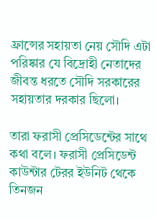ফ্রান্সের সহায়তা নেয় সৌদি এটা পরিষ্কার যে বিদ্রোহী নেতাদের জীবন্ত ধরতে সৌদি সরকারের সহায়তার দরকার ছিলো।

তারা ফরাসী প্রেসিডেন্টের সাথে কথা বলে। ফরাসী প্রেসিডেন্ট কাউন্টার টেরর ইউনিট থেকে তিনজন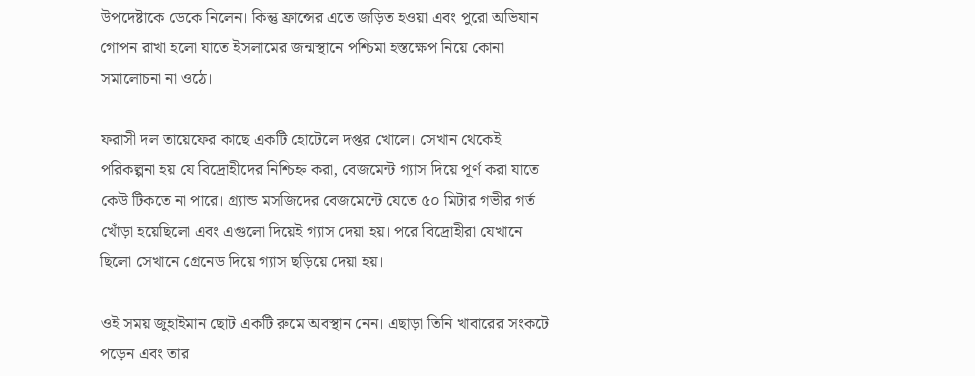উপদেষ্টাকে ডেকে নিলেন। কিন্তু ফ্রান্সের এতে জড়িত হওয়া এবং পুরো অভিযান গোপন রাখা হলো যাতে ইসলামের জন্মস্থানে পশ্চিমা হস্তক্ষেপ নিয়ে কোনা সমালোচনা না ওঠে।

ফরাসী দল তায়েফের কাছে একটি হোটেলে দপ্তর খোলে। সেখান থেকেই পরিকল্পনা হয় যে বিদ্রোহীদের নিশ্চিহ্ন করা, বেজমেন্ট গ্যাস দিয়ে পূর্ণ করা যাতে কেউ টিকতে না পারে। গ্র্যান্ড মসজিদের বেজমেন্টে যেতে ৫০ মিটার গভীর গর্ত খোঁড়া হয়েছিলো এবং এগুলো দিয়েই গ্যাস দেয়া হয়। পরে বিদ্রোহীরা যেখানে ছিলো সেখানে গ্রেনেড দিয়ে গ্যাস ছড়িয়ে দেয়া হয়।

ওই সময় জুহাইমান ছোট একটি রুমে অবস্থান নেন। এছাড়া তিনি খাবারের সংকটে পড়েন এবং তার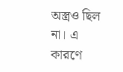অস্ত্রও ছিল না। এ কারণে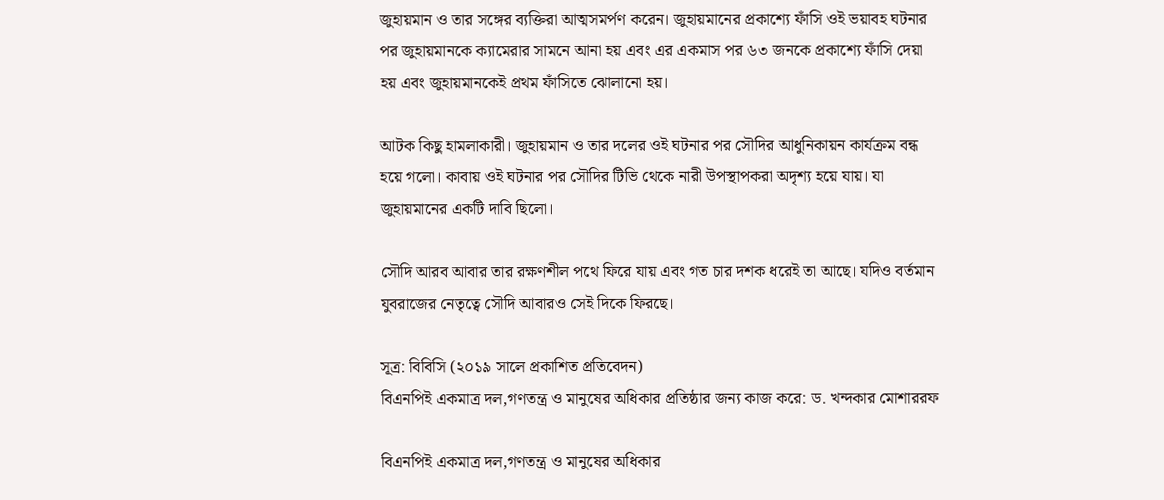জুহায়মান ও তার সঙ্গের ব্যক্তিরা আত্মসমর্পণ করেন। জুহায়মানের প্রকাশ্যে ফাঁসি ওই ভয়াবহ ঘটনার পর জুহায়মানকে ক্যামেরার সামনে আনা হয় এবং এর একমাস পর ৬৩ জনকে প্রকাশ্যে ফাঁসি দেয়া হয় এবং জুহায়মানকেই প্রথম ফাঁসিতে ঝোলানো হয়।

আটক কিছু হামলাকারী। জুহায়মান ও তার দলের ওই ঘটনার পর সৌদির আধুনিকায়ন কার্যক্রম বন্ধ হয়ে গলো। কাবায় ওই ঘটনার পর সৌদির টিভি থেকে নারী উপস্থাপকরা অদৃশ্য হয়ে যায়। যা জুহায়মানের একটি দাবি ছিলো।

সৌদি আরব আবার তার রক্ষণশীল পথে ফিরে যায় এবং গত চার দশক ধরেই তা আছে। যদিও বর্তমান যুবরাজের নেতৃত্বে সৌদি আবারও সেই দিকে ফিরছে।

সূত্র: বিবিসি (২০১৯ সালে প্রকাশিত প্রতিবেদন)
বিএনপিই একমাত্র দল,গণতন্ত্র ও মানুষের অধিকার প্রতিষ্ঠার জন্য কাজ করে: ড. খন্দকার মোশাররফ

বিএনপিই একমাত্র দল,গণতন্ত্র ও মানুষের অধিকার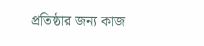প্রতিষ্ঠার জন্য কাজ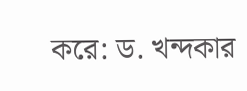করে: ড. খন্দকার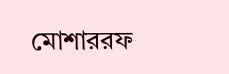মোশাররফ